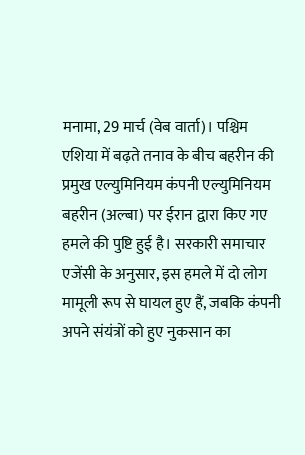मनामा, 29 मार्च (वेब वार्ता)। पश्चिम एशिया में बढ़ते तनाव के बीच बहरीन की प्रमुख एल्युमिनियम कंपनी एल्युमिनियम बहरीन (अल्बा) पर ईरान द्वारा किए गए हमले की पुष्टि हुई है। सरकारी समाचार एजेंसी के अनुसार, इस हमले में दो लोग मामूली रूप से घायल हुए हैं, जबकि कंपनी अपने संयंत्रों को हुए नुकसान का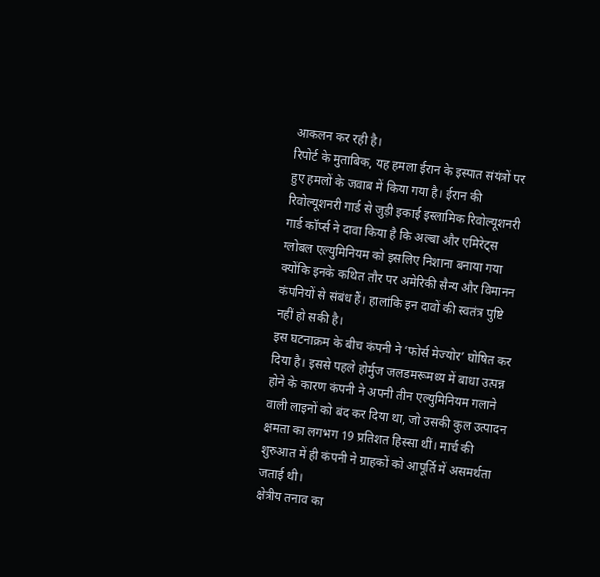आकलन कर रही है।
रिपोर्ट के मुताबिक, यह हमला ईरान के इस्पात संयंत्रों पर हुए हमलों के जवाब में किया गया है। ईरान की रिवोल्यूशनरी गार्ड से जुड़ी इकाई इस्लामिक रिवोल्यूशनरी गार्ड कॉर्प्स ने दावा किया है कि अल्बा और एमिरेट्स ग्लोबल एल्युमिनियम को इसलिए निशाना बनाया गया क्योंकि इनके कथित तौर पर अमेरिकी सैन्य और विमानन कंपनियों से संबंध हैं। हालांकि इन दावों की स्वतंत्र पुष्टि नहीं हो सकी है।
इस घटनाक्रम के बीच कंपनी ने ‘फोर्स मेज्योर’ घोषित कर दिया है। इससे पहले होर्मुज जलडमरूमध्य में बाधा उत्पन्न होने के कारण कंपनी ने अपनी तीन एल्युमिनियम गलाने वाली लाइनों को बंद कर दिया था, जो उसकी कुल उत्पादन क्षमता का लगभग 19 प्रतिशत हिस्सा थीं। मार्च की शुरुआत में ही कंपनी ने ग्राहकों को आपूर्ति में असमर्थता जताई थी।
क्षेत्रीय तनाव का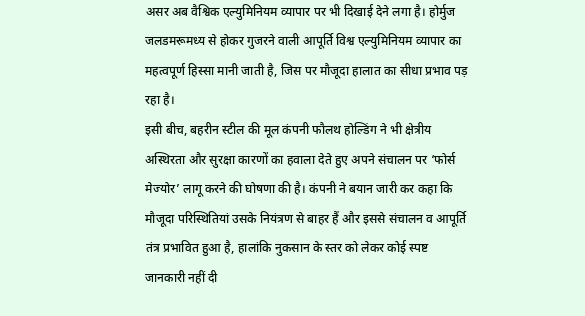असर अब वैश्विक एल्युमिनियम व्यापार पर भी दिखाई देने लगा है। होर्मुज जलडमरूमध्य से होकर गुजरने वाली आपूर्ति विश्व एल्युमिनियम व्यापार का महत्वपूर्ण हिस्सा मानी जाती है, जिस पर मौजूदा हालात का सीधा प्रभाव पड़ रहा है।
इसी बीच, बहरीन स्टील की मूल कंपनी फौलथ होल्डिंग ने भी क्षेत्रीय अस्थिरता और सुरक्षा कारणों का हवाला देते हुए अपने संचालन पर ‘फोर्स मेज्योर’ लागू करने की घोषणा की है। कंपनी ने बयान जारी कर कहा कि मौजूदा परिस्थितियां उसके नियंत्रण से बाहर हैं और इससे संचालन व आपूर्ति तंत्र प्रभावित हुआ है, हालांकि नुकसान के स्तर को लेकर कोई स्पष्ट जानकारी नहीं दी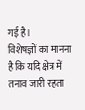गई है।
विशेषज्ञों का मानना है कि यदि क्षेत्र में तनाव जारी रहता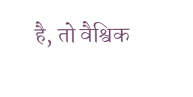है, तो वैश्विक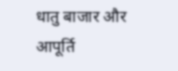धातु बाजार और आपूर्ति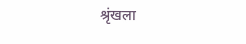श्रृंखला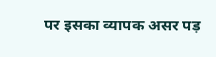पर इसका व्यापक असर पड़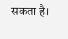सकता है।